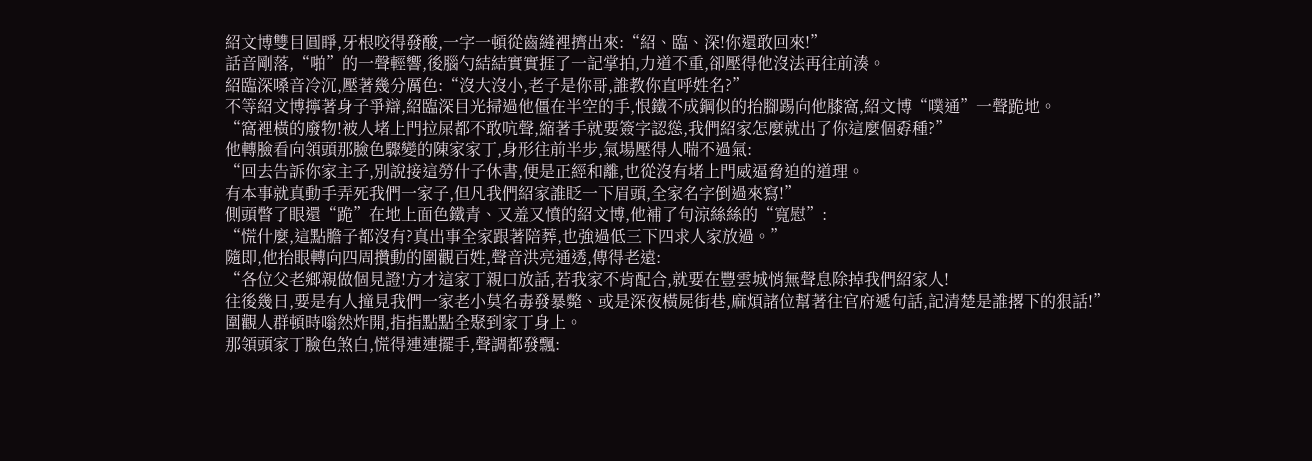紹文博雙目圓睜,牙根咬得發酸,一字一頓從齒縫裡擠出來:“紹、臨、深!你還敢回來!”
話音剛落,“啪”的一聲輕響,後腦勺結結實實捱了一記掌拍,力道不重,卻壓得他沒法再往前湊。
紹臨深嗓音冷沉,壓著幾分厲色:“沒大沒小,老子是你哥,誰教你直呼姓名?”
不等紹文博擰著身子爭辯,紹臨深目光掃過他僵在半空的手,恨鐵不成鋼似的抬腳踢向他膝窩,紹文博“噗通”一聲跪地。
“窩裡橫的廢物!被人堵上門拉屎都不敢吭聲,縮著手就要簽字認慫,我們紹家怎麼就出了你這麼個孬種?”
他轉臉看向領頭那臉色驟變的陳家家丁,身形往前半步,氣場壓得人喘不過氣:
“回去告訴你家主子,別說接這勞什子休書,便是正經和離,也從沒有堵上門威逼脅迫的道理。
有本事就真動手弄死我們一家子,但凡我們紹家誰眨一下眉頭,全家名字倒過來寫!”
側頭瞥了眼還“跪”在地上面色鐵青、又羞又憤的紹文博,他補了句涼絲絲的“寬慰”:
“慌什麼,這點膽子都沒有?真出事全家跟著陪葬,也強過低三下四求人家放過。”
隨即,他抬眼轉向四周攢動的圍觀百姓,聲音洪亮通透,傳得老遠:
“各位父老鄉親做個見證!方才這家丁親口放話,若我家不肯配合,就要在豐雲城悄無聲息除掉我們紹家人!
往後幾日,要是有人撞見我們一家老小莫名毒發暴斃、或是深夜橫屍街巷,麻煩諸位幫著往官府遞句話,記清楚是誰撂下的狠話!”
圍觀人群頓時嗡然炸開,指指點點全聚到家丁身上。
那領頭家丁臉色煞白,慌得連連擺手,聲調都發飄: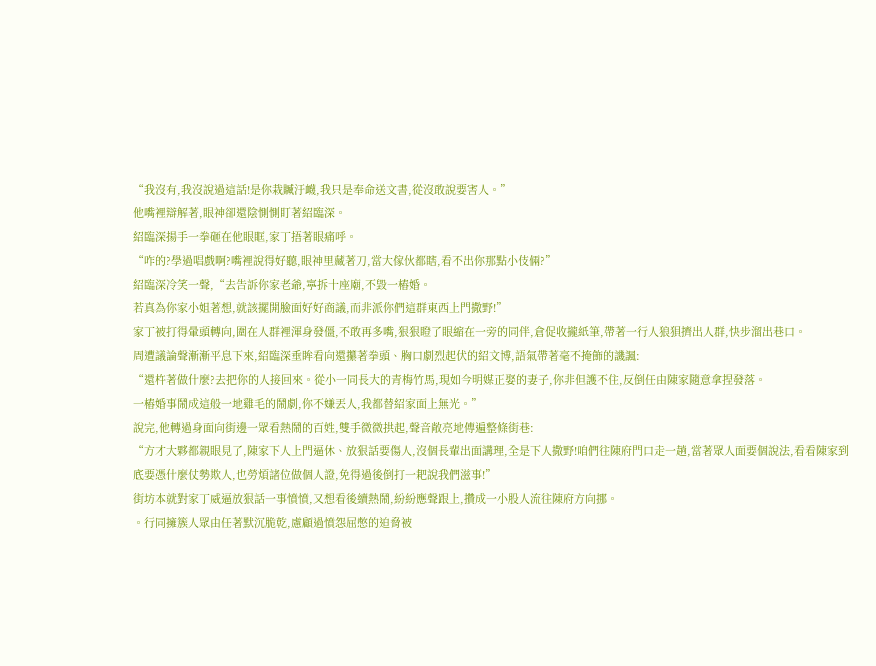“我沒有,我沒說過這話!是你栽贓汙衊,我只是奉命送文書,從沒敢說要害人。”
他嘴裡辯解著,眼神卻還陰惻惻盯著紹臨深。
紹臨深揚手一拳砸在他眼眶,家丁捂著眼痛呼。
“咋的?學過唱戲啊?嘴裡說得好聽,眼神里藏著刀,當大傢伙都瞎,看不出你那點小伎倆?”
紹臨深冷笑一聲,“去告訴你家老爺,寧拆十座廟,不毀一樁婚。
若真為你家小姐著想,就該擺開臉面好好商議,而非派你們這群東西上門撒野!”
家丁被打得暈頭轉向,圍在人群裡渾身發僵,不敢再多嘴,狠狠瞪了眼縮在一旁的同伴,倉促收攏紙筆,帶著一行人狼狽擠出人群,快步溜出巷口。
周遭議論聲漸漸平息下來,紹臨深垂眸看向還攥著拳頭、胸口劇烈起伏的紹文博,語氣帶著毫不掩飾的譏諷:
“還杵著做什麼?去把你的人接回來。從小一同長大的青梅竹馬,現如今明媒正娶的妻子,你非但護不住,反倒任由陳家隨意拿捏發落。
一樁婚事鬧成這般一地雞毛的鬧劇,你不嫌丟人,我都替紹家面上無光。”
說完,他轉過身面向街邊一眾看熱鬧的百姓,雙手微微拱起,聲音敞亮地傳遍整條街巷:
“方才大夥都親眼見了,陳家下人上門逼休、放狠話要傷人,沒個長輩出面講理,全是下人撒野!咱們往陳府門口走一趟,當著眾人面要個說法,看看陳家到底要憑什麼仗勢欺人,也勞煩諸位做個人證,免得過後倒打一耙說我們滋事!”
街坊本就對家丁威逼放狠話一事憤憤,又想看後續熱鬧,紛紛應聲跟上,攢成一小股人流往陳府方向挪。
。行同擁簇人眾由任著默沉脆乾,慮顧過憤怨屈憋的迫脅被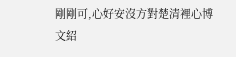剛剛可,心好安沒方對楚清裡心博文紹